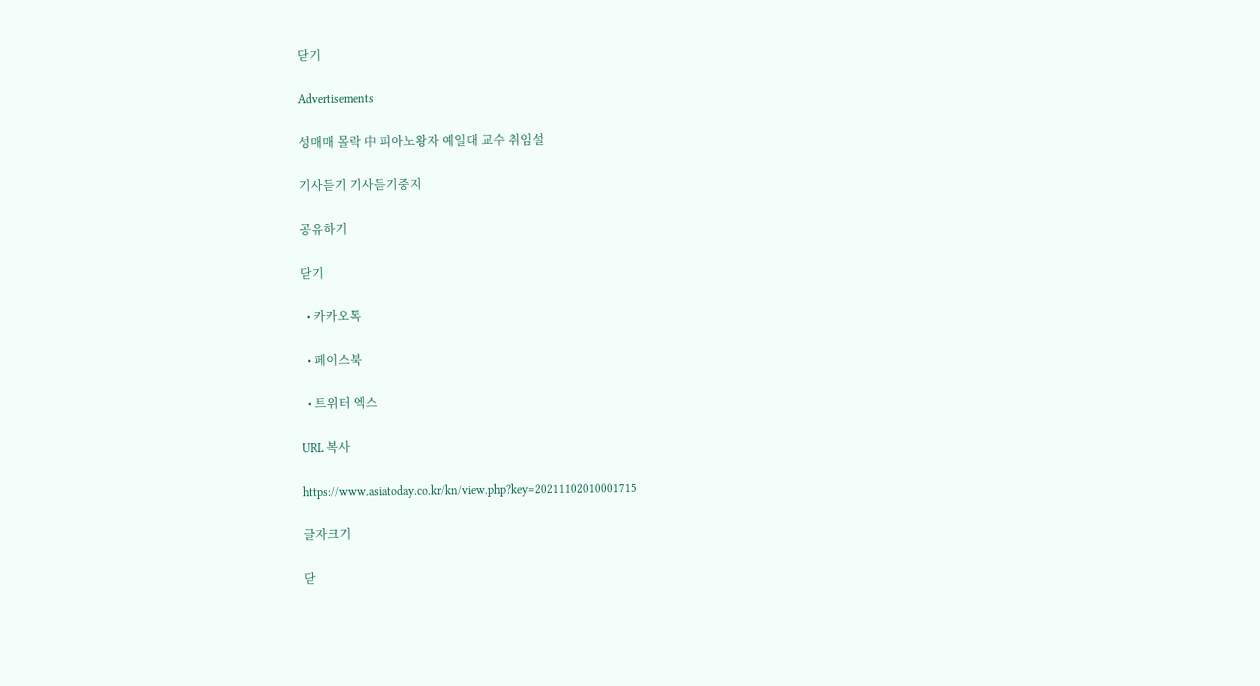닫기

Advertisements

성매매 몰락 中 피아노왕자 예일대 교수 취임설

기사듣기 기사듣기중지

공유하기

닫기

  • 카카오톡

  • 페이스북

  • 트위터 엑스

URL 복사

https://www.asiatoday.co.kr/kn/view.php?key=20211102010001715

글자크기

닫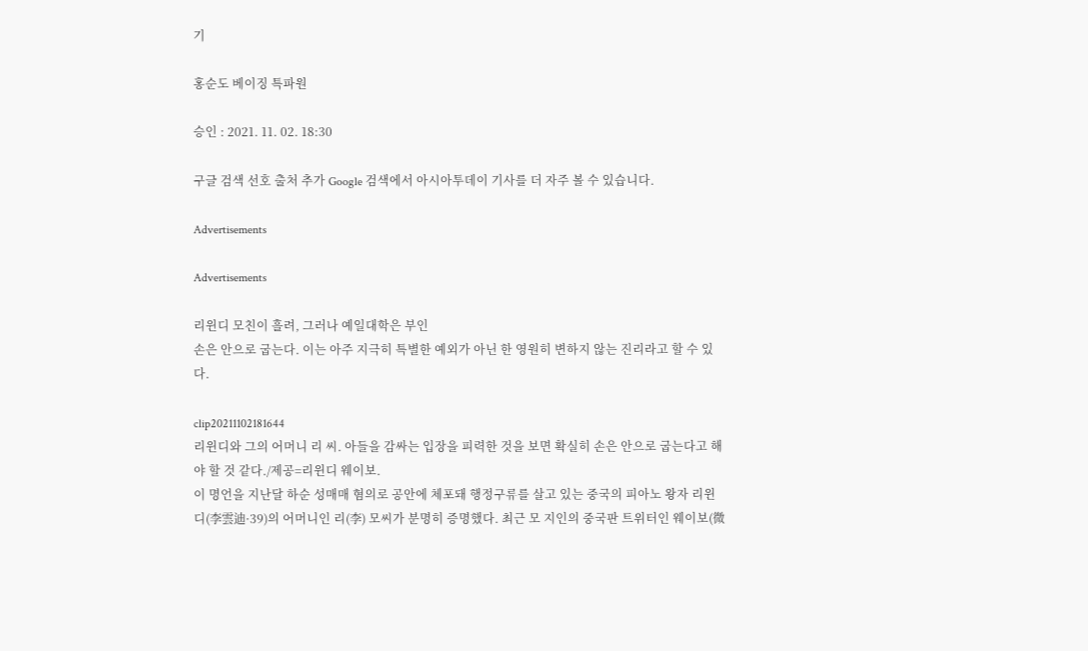기

홍순도 베이징 특파원

승인 : 2021. 11. 02. 18:30

구글 검색 선호 출처 추가 Google 검색에서 아시아투데이 기사를 더 자주 볼 수 있습니다.

Advertisements

Advertisements

리윈디 모친이 흘려, 그러나 예일대학은 부인
손은 안으로 굽는다. 이는 아주 지극히 특별한 예외가 아닌 한 영원히 변하지 않는 진리라고 할 수 있다.

clip20211102181644
리윈디와 그의 어머니 리 씨. 아들을 감싸는 입장을 피력한 것을 보면 확실히 손은 안으로 굽는다고 해야 할 것 같다./제공=리윈디 웨이보.
이 명언을 지난달 하순 성매매 혐의로 공안에 체포돼 행정구류를 살고 있는 중국의 피아노 왕자 리윈디(李雲迪·39)의 어머니인 리(李) 모씨가 분명히 증명했다. 최근 모 지인의 중국판 트위터인 웨이보(微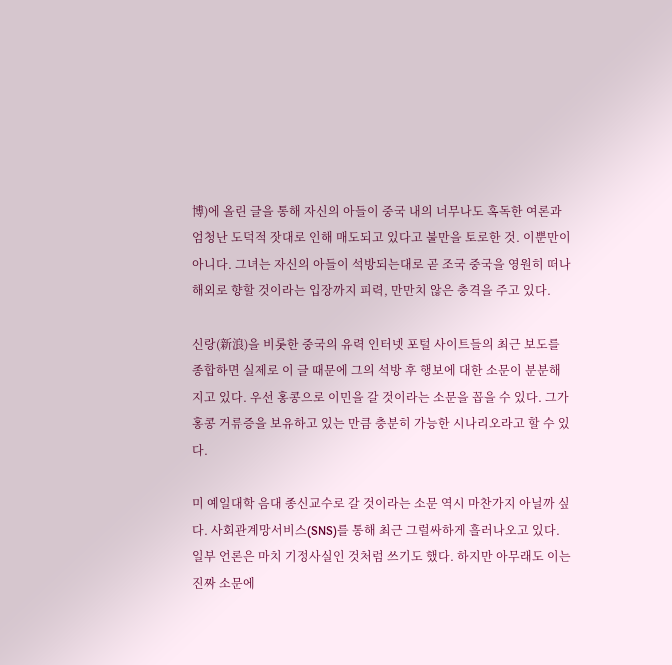博)에 올린 글을 통해 자신의 아들이 중국 내의 너무나도 혹독한 여론과 엄청난 도덕적 잣대로 인해 매도되고 있다고 불만을 토로한 것. 이뿐만이 아니다. 그녀는 자신의 아들이 석방되는대로 곧 조국 중국을 영원히 떠나 해외로 향할 것이라는 입장까지 피력, 만만치 않은 충격을 주고 있다.

신랑(新浪)을 비롯한 중국의 유력 인터넷 포털 사이트들의 최근 보도를 종합하면 실제로 이 글 때문에 그의 석방 후 행보에 대한 소문이 분분해지고 있다. 우선 홍콩으로 이민을 갈 것이라는 소문을 꼽을 수 있다. 그가 홍콩 거류증을 보유하고 있는 만큼 충분히 가능한 시나리오라고 할 수 있다.

미 예일대학 음대 종신교수로 갈 것이라는 소문 역시 마찬가지 아닐까 싶다. 사회관계망서비스(SNS)를 통해 최근 그럴싸하게 흘러나오고 있다. 일부 언론은 마치 기정사실인 것처럼 쓰기도 했다. 하지만 아무래도 이는 진짜 소문에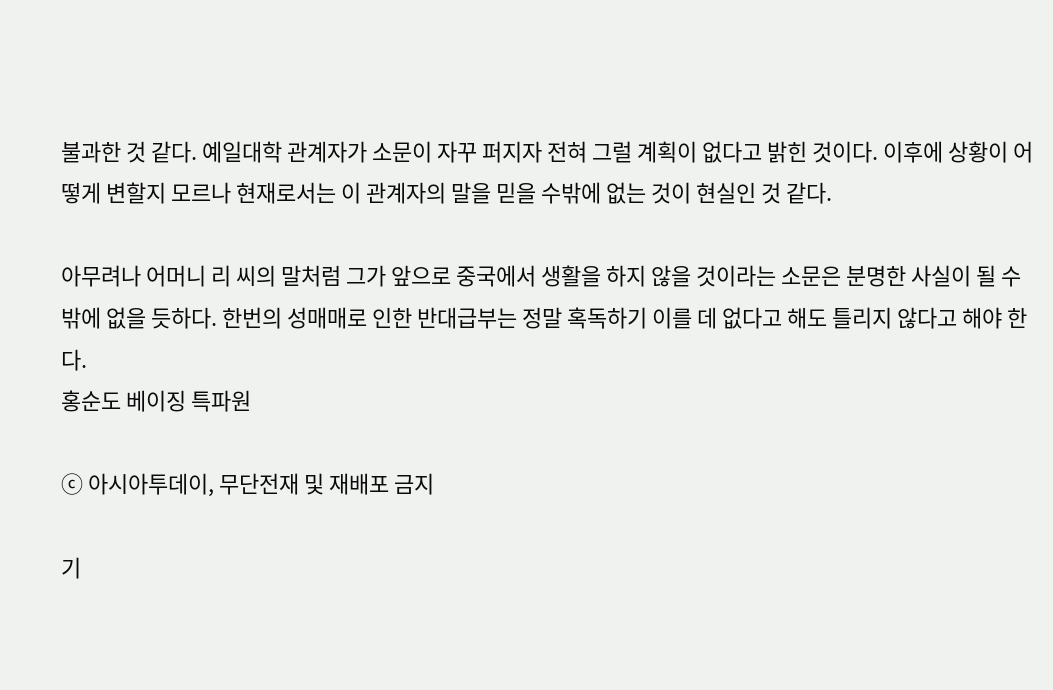불과한 것 같다. 예일대학 관계자가 소문이 자꾸 퍼지자 전혀 그럴 계획이 없다고 밝힌 것이다. 이후에 상황이 어떻게 변할지 모르나 현재로서는 이 관계자의 말을 믿을 수밖에 없는 것이 현실인 것 같다.

아무려나 어머니 리 씨의 말처럼 그가 앞으로 중국에서 생활을 하지 않을 것이라는 소문은 분명한 사실이 될 수밖에 없을 듯하다. 한번의 성매매로 인한 반대급부는 정말 혹독하기 이를 데 없다고 해도 틀리지 않다고 해야 한다.
홍순도 베이징 특파원

ⓒ 아시아투데이, 무단전재 및 재배포 금지

기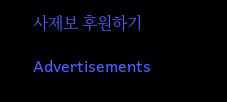사제보 후원하기

Advertisements